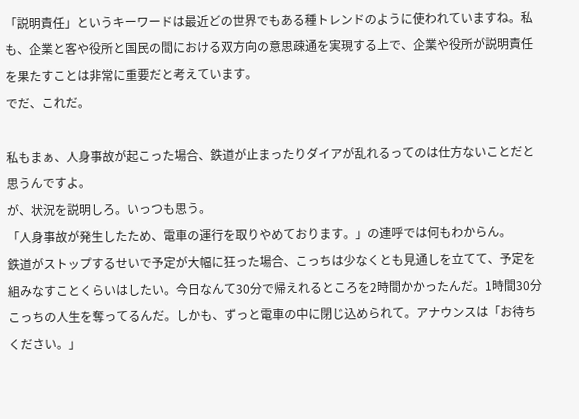「説明責任」というキーワードは最近どの世界でもある種トレンドのように使われていますね。私も、企業と客や役所と国民の間における双方向の意思疎通を実現する上で、企業や役所が説明責任を果たすことは非常に重要だと考えています。
でだ、これだ。

私もまぁ、人身事故が起こった場合、鉄道が止まったりダイアが乱れるってのは仕方ないことだと思うんですよ。
が、状況を説明しろ。いっつも思う。
「人身事故が発生したため、電車の運行を取りやめております。」の連呼では何もわからん。
鉄道がストップするせいで予定が大幅に狂った場合、こっちは少なくとも見通しを立てて、予定を組みなすことくらいはしたい。今日なんて30分で帰えれるところを2時間かかったんだ。1時間30分こっちの人生を奪ってるんだ。しかも、ずっと電車の中に閉じ込められて。アナウンスは「お待ちください。」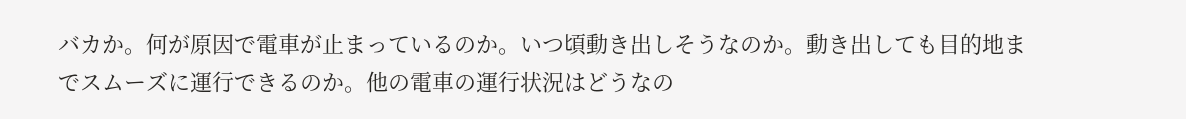バカか。何が原因で電車が止まっているのか。いつ頃動き出しそうなのか。動き出しても目的地までスムーズに運行できるのか。他の電車の運行状況はどうなの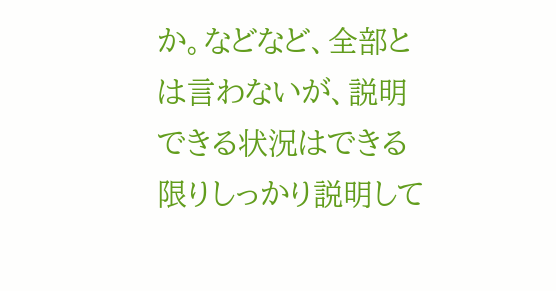か。などなど、全部とは言わないが、説明できる状況はできる限りしっかり説明して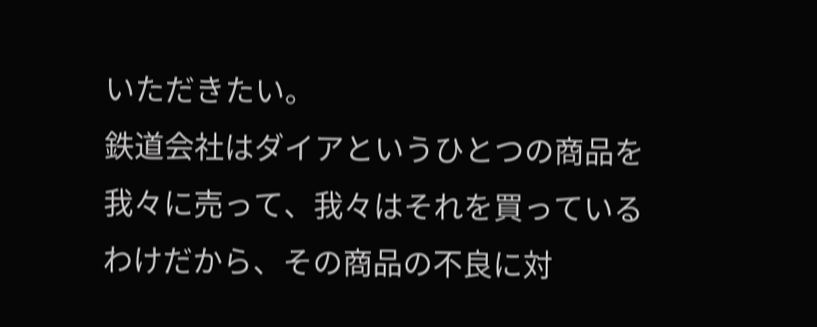いただきたい。
鉄道会社はダイアというひとつの商品を我々に売って、我々はそれを買っているわけだから、その商品の不良に対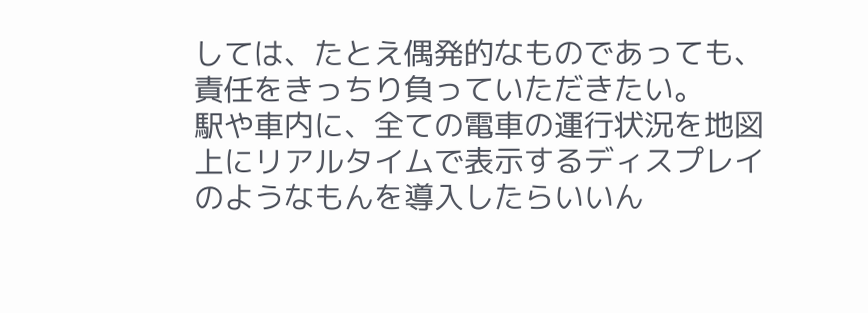しては、たとえ偶発的なものであっても、責任をきっちり負っていただきたい。
駅や車内に、全ての電車の運行状況を地図上にリアルタイムで表示するディスプレイのようなもんを導入したらいいん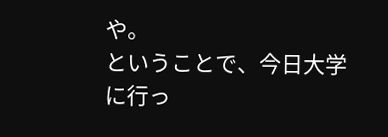や。
ということで、今日大学に行っ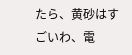たら、黄砂はすごいわ、電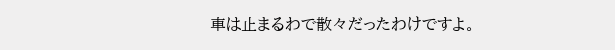車は止まるわで散々だったわけですよ。